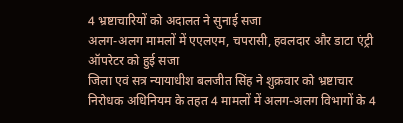4 भ्रष्टाचारियों को अदालत ने सुनाई सजा
अलग-अलग मामलों में एएलएम, चपरासी, हवलदार और डाटा एंट्री ऑपरेटर को हुई सजा
जिला एवं सत्र न्यायाधीश बलजीत सिंह ने शुक्रवार को भ्रष्टाचार निरोधक अधिनियम के तहत 4 मामलों में अलग-अलग विभागों के 4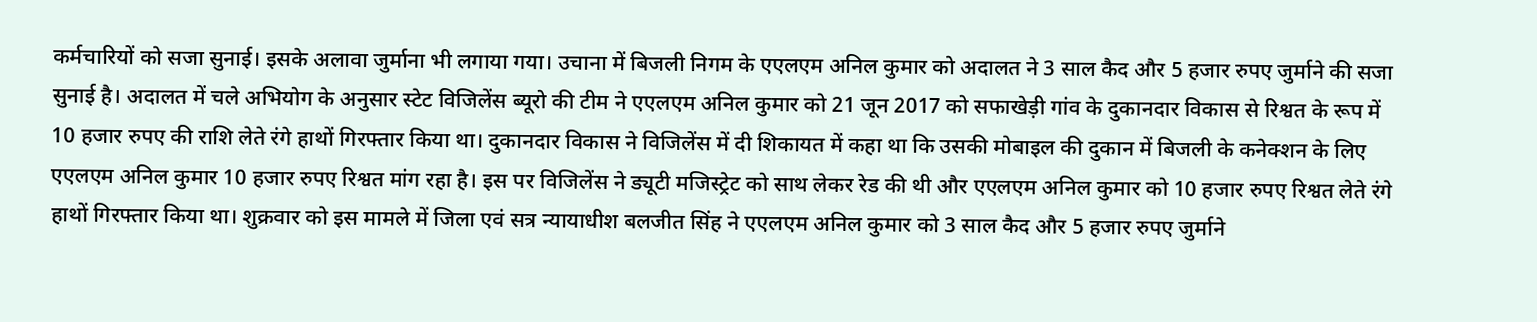कर्मचारियों को सजा सुनाई। इसके अलावा जुर्माना भी लगाया गया। उचाना में बिजली निगम के एएलएम अनिल कुमार को अदालत ने 3 साल कैद और 5 हजार रुपए जुर्माने की सजा सुनाई है। अदालत में चले अभियोग के अनुसार स्टेट विजिलेंस ब्यूरो की टीम ने एएलएम अनिल कुमार को 21 जून 2017 को सफाखेड़ी गांव के दुकानदार विकास से रिश्वत के रूप में 10 हजार रुपए की राशि लेते रंगे हाथों गिरफ्तार किया था। दुकानदार विकास ने विजिलेंस में दी शिकायत में कहा था कि उसकी मोबाइल की दुकान में बिजली के कनेक्शन के लिए एएलएम अनिल कुमार 10 हजार रुपए रिश्वत मांग रहा है। इस पर विजिलेंस ने ड्यूटी मजिस्ट्रेट को साथ लेकर रेड की थी और एएलएम अनिल कुमार को 10 हजार रुपए रिश्वत लेते रंगे हाथों गिरफ्तार किया था। शुक्रवार को इस मामले में जिला एवं सत्र न्यायाधीश बलजीत सिंह ने एएलएम अनिल कुमार को 3 साल कैद और 5 हजार रुपए जुर्माने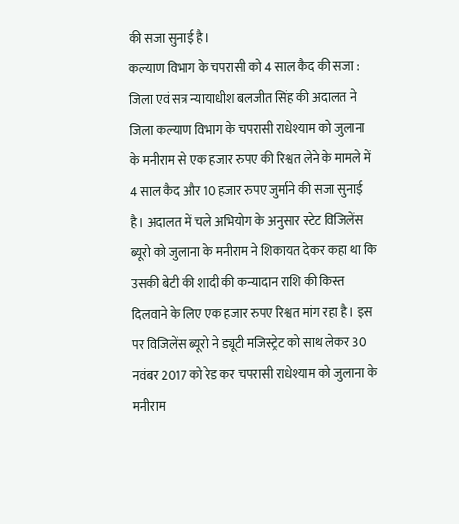की सजा सुनाई है।
कल्याण विभाग के चपरासी को 4 साल कैद की सजा : जिला एवं सत्र न्यायाधीश बलजीत सिंह की अदालत ने जिला कल्याण विभाग के चपरासी राधेश्याम को जुलाना के मनीराम से एक हजार रुपए की रिश्वत लेने के मामले में 4 साल कैद और 10 हजार रुपए जुर्माने की सजा सुनाई है। अदालत में चले अभियोग के अनुसार स्टेट विजिलेंस ब्यूरो को जुलाना के मनीराम ने शिकायत देकर कहा था कि उसकी बेटी की शादी की कन्यादान राशि की किस्त दिलवाने के लिए एक हजार रुपए रिश्वत मांग रहा है। इस पर विजिलेंस ब्यूरो ने ड्यूटी मजिस्ट्रेट को साथ लेकर 30 नवंबर 2017 को रेड कर चपरासी राधेश्याम को जुलाना के मनीराम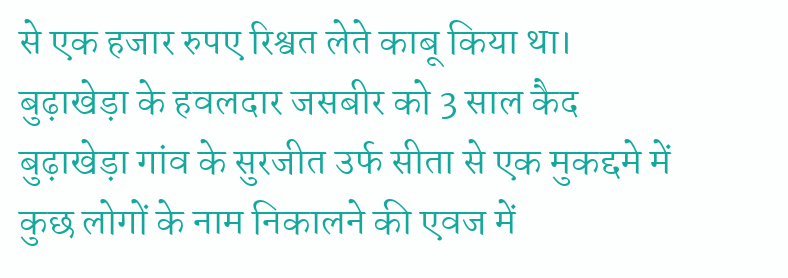से एक हजार रुपए रिश्वत लेते काबू किया था।
बुढ़ाखेड़ा के हवलदार जसबीर को 3 साल कैद
बुढ़ाखेड़ा गांव के सुरजीत उर्फ सीता से एक मुकद्दमे में कुछ लोगों के नाम निकालने की एवज में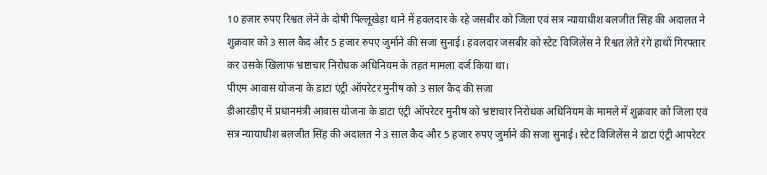10 हजार रुपए रिश्वत लेने के दोषी पिल्लूखेड़ा थाने में हवलदार के रहे जसबीर को जिला एवं सत्र न्यायाधीश बलजीत सिंह की अदालत ने शुक्रवार को 3 साल कैद और 5 हजार रुपए जुर्माने की सजा सुनाई। हवलदार जसबीर को स्टेट विजिलेंस ने रिश्वत लेते रंगे हाथों गिरफ्तार कर उसके खिलाफ भ्रष्टाचार निरोधक अधिनियम के तहत मामला दर्ज किया था।
पीएम आवास योजना के डाटा एंट्री ऑपरेटर मुनीष को 3 साल कैद की सजा
डीआरडीए में प्रधानमंत्री आवास योजना के डाटा एंट्री ऑपरेटर मुनीष को भ्रष्टाचार निरोधक अधिनियम के मामले में शुक्रवार को जिला एवं सत्र न्यायाधीश बलजीत सिंह की अदालत ने 3 साल कैद और 5 हजार रुपए जुर्माने की सजा सुनाई। स्टेट विजिलेंस ने डाटा एंट्री आपरेटर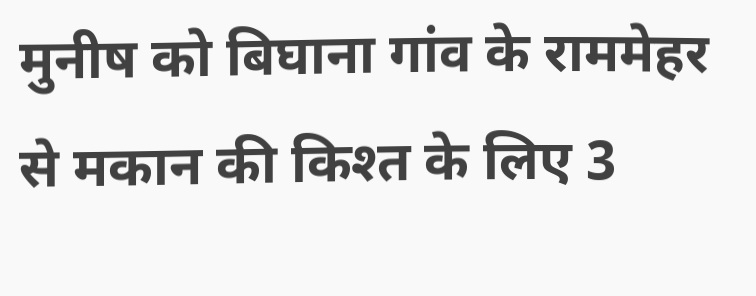मुनीष को बिघाना गांव के राममेहर से मकान की किश्त के लिए 3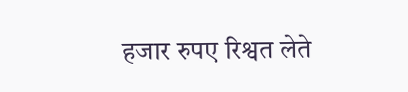हजार रुपए रिश्वत लेते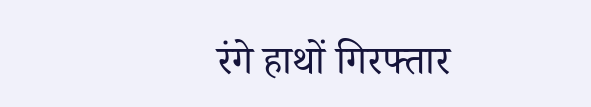रंगे हाथों गिरफ्तार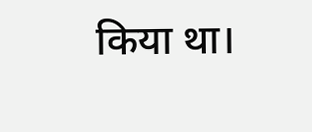किया था।